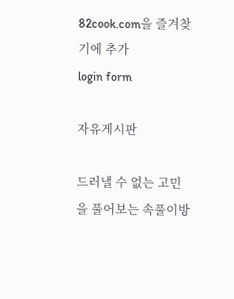82cook.com을 즐겨찾기에 추가
login form

자유게시판

드러낼 수 없는 고민을 풀어보는 속풀이방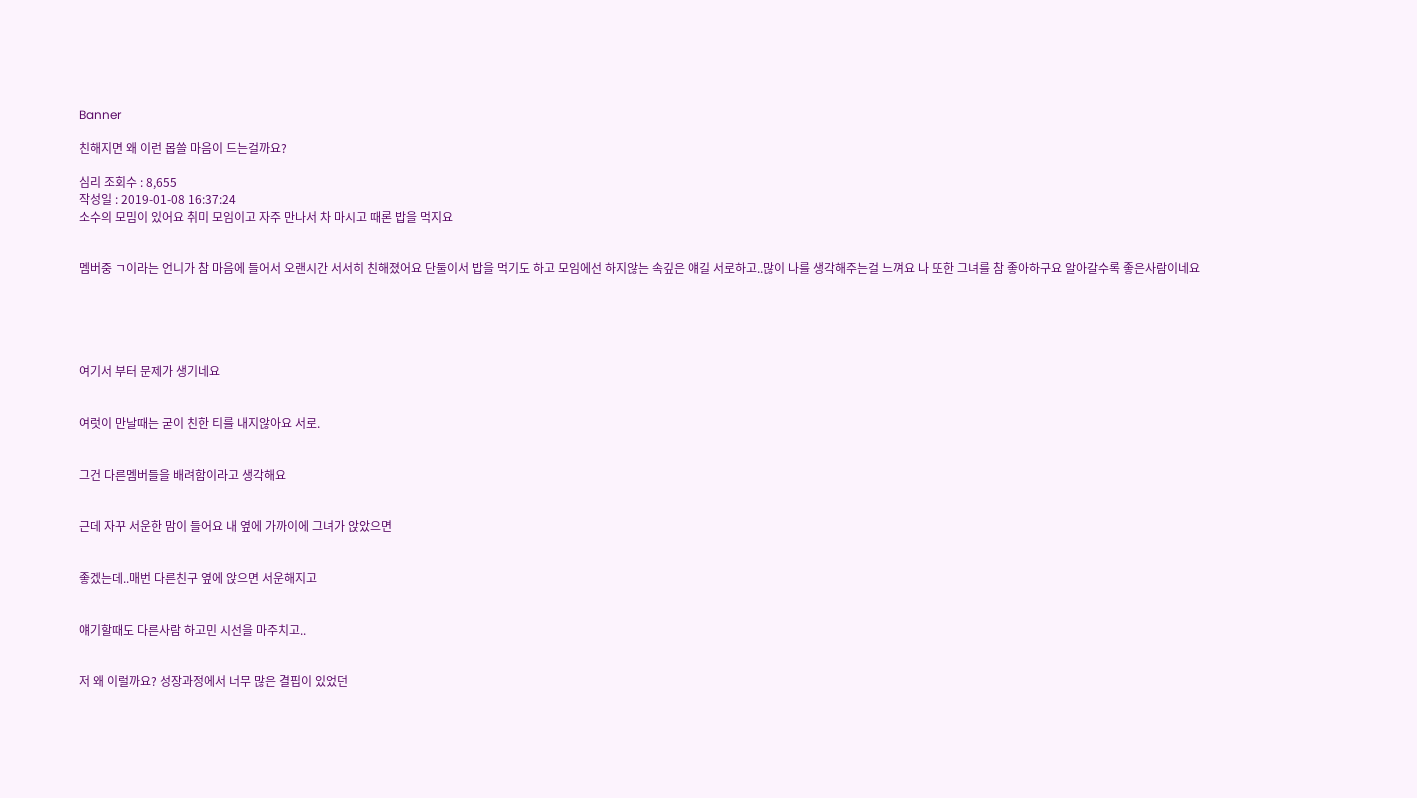Banner

친해지면 왜 이런 몹쓸 마음이 드는걸까요?

심리 조회수 : 8,655
작성일 : 2019-01-08 16:37:24
소수의 모밈이 있어요 취미 모임이고 자주 만나서 차 마시고 때론 밥을 먹지요


멤버중 ㄱ이라는 언니가 참 마음에 들어서 오랜시간 서서히 친해졌어요 단둘이서 밥을 먹기도 하고 모임에선 하지않는 속깊은 얘길 서로하고..많이 나를 생각해주는걸 느껴요 나 또한 그녀를 참 좋아하구요 알아갈수록 좋은사람이네요





여기서 부터 문제가 생기네요


여럿이 만날때는 굳이 친한 티를 내지않아요 서로.


그건 다른멤버들을 배려함이라고 생각해요


근데 자꾸 서운한 맘이 들어요 내 옆에 가까이에 그녀가 앉았으면


좋겠는데..매번 다른친구 옆에 앉으면 서운해지고


얘기할때도 다른사람 하고민 시선을 마주치고..


저 왜 이럴까요? 성장과정에서 너무 많은 결핍이 있었던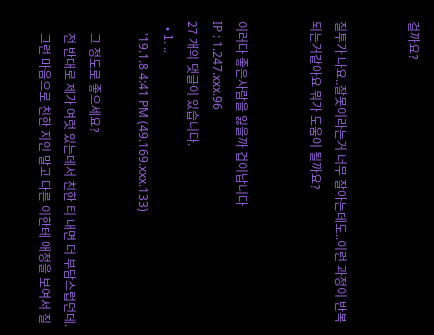걸까요?


질투가 나요..잘못이라는거 너무 잘아는데도..이런 과정이 반복되는거같아요 뭐가 도움이 될까요?


이러다 좋은사람을 잃을까 겁이납니다
IP : 1.247.xxx.96
27 개의 댓글이 있습니다.
  • 1. ..
    '19.1.8 4:41 PM (49.169.xxx.133)

    그 정도로 좋으세요?
    전 반대로 제가 여럿 있는데서 친한 티 내면 더 부담스럽던데.
    그런 마음으로 친한 지인 말고 다른 이한테 애정을 보여서 질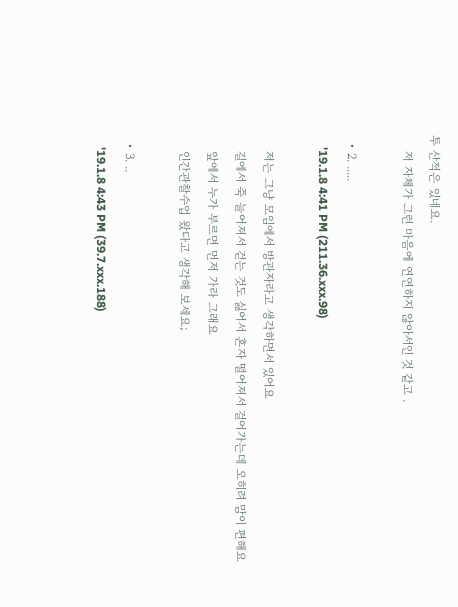투 산적은 있네요.
    저 자체가 그런 마음에 연연하지 않아서인 것 같고 .

  • 2. .....
    '19.1.8 4:41 PM (211.36.xxx.98)

    저는 그냥 모임에서 방관자라고 생각하면서 있어요
    길에서 죽 늘어져서 걷는 것도 싫어서 혼자 떨어져서 걸어가는데 오히려 맘이 편해요
    앞에서 누가 부르면 먼저 가라 그래요
    인간관찰수업 왔다고 생각해 보세요;

  • 3. ..
    '19.1.8 4:43 PM (39.7.xxx.188)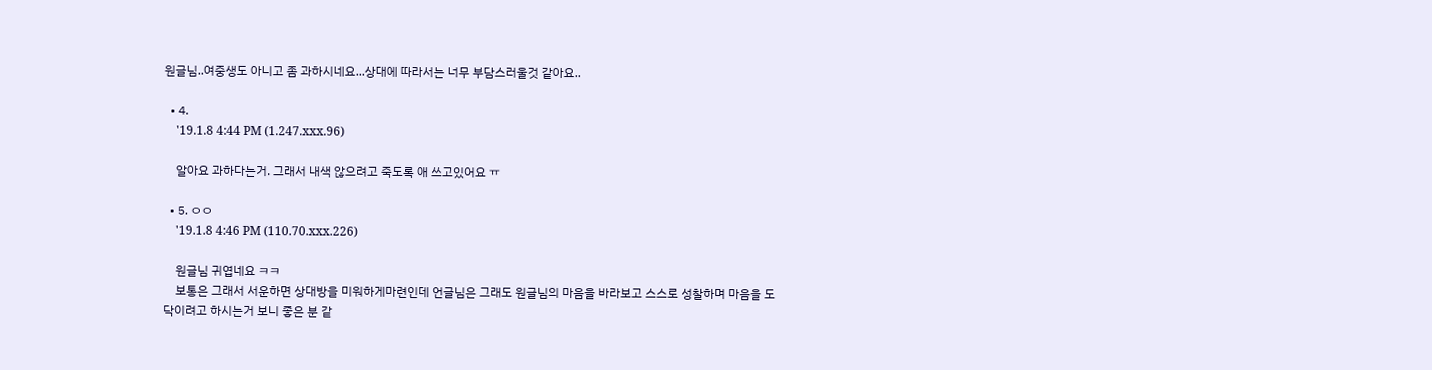원글님..여중생도 아니고 좀 과하시네요...상대에 따라서는 너무 부담스러울것 같아요..

  • 4.
    '19.1.8 4:44 PM (1.247.xxx.96)

    알아요 과하다는거. 그래서 내색 않으려고 죽도록 애 쓰고있어요 ㅠ

  • 5. ㅇㅇ
    '19.1.8 4:46 PM (110.70.xxx.226)

    원글님 귀엽네요 ㅋㅋ
    보통은 그래서 서운하면 상대방을 미워하게마련인데 언글님은 그래도 원글님의 마음을 바라보고 스스로 성찰하며 마음을 도닥이려고 하시는거 보니 좋은 분 같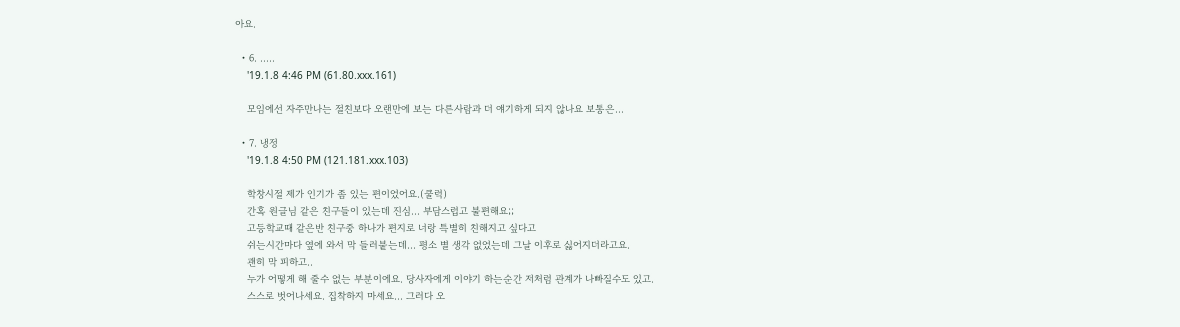아요.

  • 6. .....
    '19.1.8 4:46 PM (61.80.xxx.161)

    모임에선 자주만나는 절친보다 오랜만에 보는 다른사람과 더 얘기하게 되지 않나요 보통은...

  • 7. 냉정
    '19.1.8 4:50 PM (121.181.xxx.103)

    학창시절 제가 인기가 좀 있는 편이었어요.(쿨럭)
    간혹 원글님 같은 친구들이 있는데 진심... 부담스럽고 불편해요;;
    고등학교때 같은반 친구중 하나가 편지로 너랑 특별히 친해지고 싶다고
    쉬는시간마다 옆에 와서 막 들러붙는데... 평소 별 생각 없었는데 그날 이후로 싫어지더라고요.
    괜히 막 피하고..
    누가 어떻게 해 줄수 없는 부분이에요. 당사자에게 이야기 하는순간 저처럼 관계가 나빠질수도 있고.
    스스로 벗어나세요. 집착하지 마세요... 그러다 오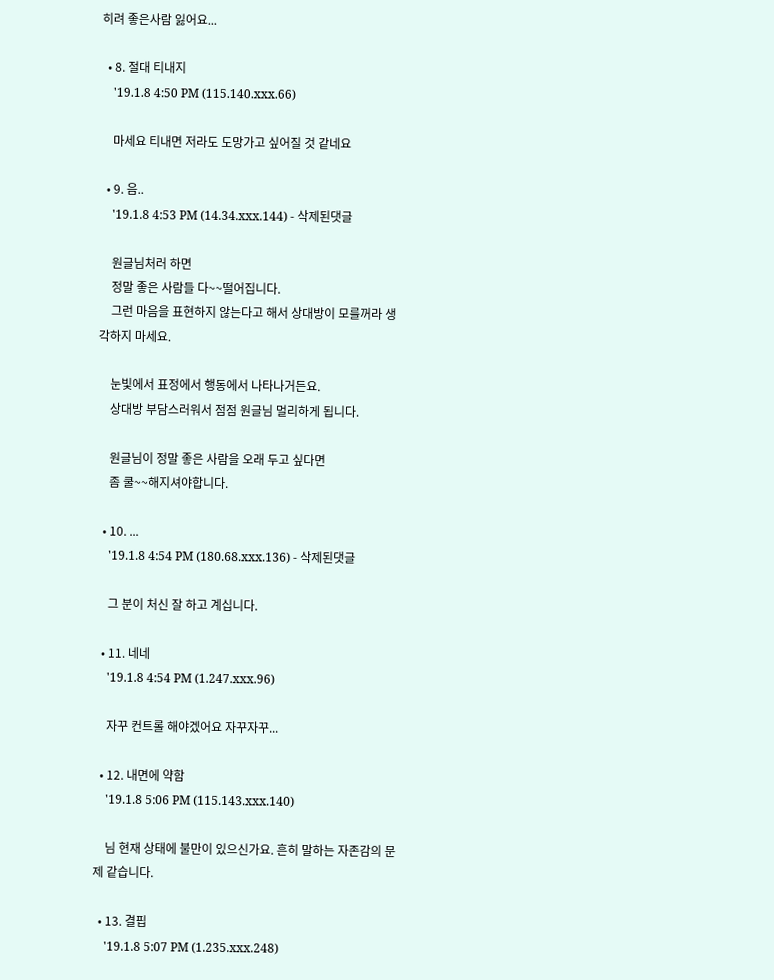히려 좋은사람 잃어요...

  • 8. 절대 티내지
    '19.1.8 4:50 PM (115.140.xxx.66)

    마세요 티내면 저라도 도망가고 싶어질 것 같네요

  • 9. 음..
    '19.1.8 4:53 PM (14.34.xxx.144) - 삭제된댓글

    원글님처러 하면
    정말 좋은 사람들 다~~떨어집니다.
    그런 마음을 표현하지 않는다고 해서 상대방이 모를꺼라 생각하지 마세요.

    눈빛에서 표정에서 행동에서 나타나거든요.
    상대방 부담스러워서 점점 원글님 멀리하게 됩니다.

    원글님이 정말 좋은 사람을 오래 두고 싶다면
    좀 쿨~~해지셔야합니다.

  • 10. ...
    '19.1.8 4:54 PM (180.68.xxx.136) - 삭제된댓글

    그 분이 처신 잘 하고 계십니다.

  • 11. 네네
    '19.1.8 4:54 PM (1.247.xxx.96)

    자꾸 컨트롤 해야겠어요 자꾸자꾸...

  • 12. 내면에 약함
    '19.1.8 5:06 PM (115.143.xxx.140)

    님 현재 상태에 불만이 있으신가요. 흔히 말하는 자존감의 문제 같습니다.

  • 13. 결핍
    '19.1.8 5:07 PM (1.235.xxx.248)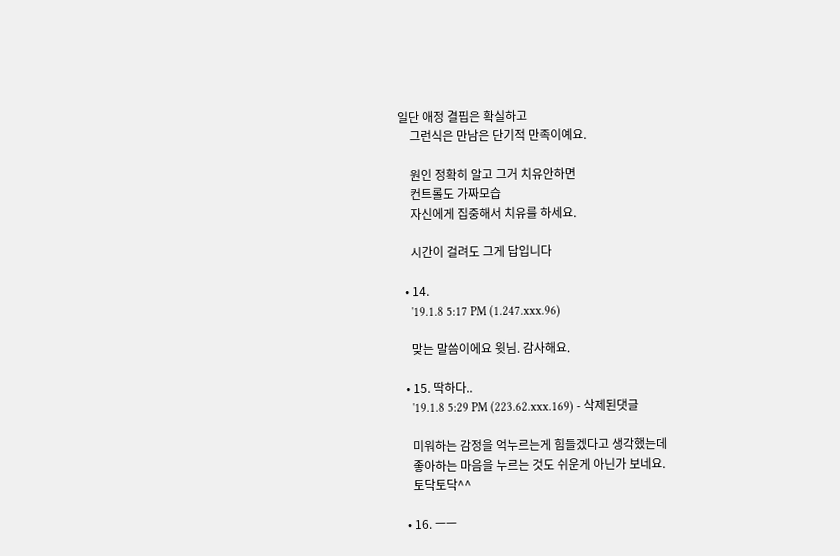일단 애정 결핍은 확실하고
    그런식은 만남은 단기적 만족이예요.

    원인 정확히 알고 그거 치유안하면
    컨트롤도 가짜모습
    자신에게 집중해서 치유를 하세요.

    시간이 걸려도 그게 답입니다

  • 14.
    '19.1.8 5:17 PM (1.247.xxx.96)

    맞는 말씀이에요 윗님. 감사해요.

  • 15. 딱하다..
    '19.1.8 5:29 PM (223.62.xxx.169) - 삭제된댓글

    미워하는 감정을 억누르는게 힘들겠다고 생각했는데
    좋아하는 마음을 누르는 것도 쉬운게 아닌가 보네요.
    토닥토닥^^

  • 16. ㅡㅡ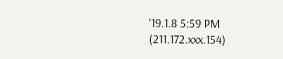'19.1.8 5:59 PM (211.172.xxx.154)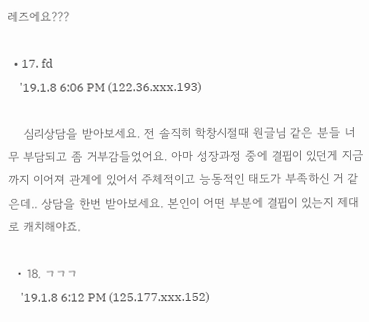레즈에요???

  • 17. fd
    '19.1.8 6:06 PM (122.36.xxx.193)

    심리상담을 받아보세요. 전 솔직히 학창시절때 원글님 같은 분들 너무 부담되고 좀 거부감들었어요. 아마 성장과정 중에 결핍이 있던게 지금까지 이어져 관계에 있어서 주체적이고 능동적인 태도가 부족하신 거 같은데.. 상담을 한번 받아보세요. 본인이 어떤 부분에 결핍이 있는지 제대로 캐치해야죠.

  • 18. ㄱㄱㄱ
    '19.1.8 6:12 PM (125.177.xxx.152)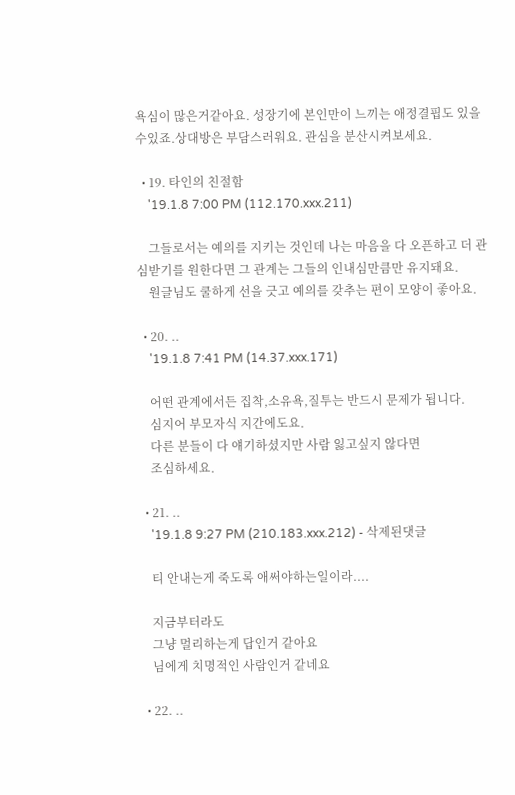욕심이 많은거같아요. 성장기에 본인만이 느끼는 애정결핍도 있을수있죠.상대방은 부담스러워요. 관심을 분산시켜보세요.

  • 19. 타인의 친절함
    '19.1.8 7:00 PM (112.170.xxx.211)

    그들로서는 예의를 지키는 것인데 나는 마음을 다 오픈하고 더 관심받기를 원한다면 그 관계는 그들의 인내심만큼만 유지돼요.
    원글님도 쿨하게 선을 긋고 예의를 갖추는 편이 모양이 좋아요.

  • 20. ..
    '19.1.8 7:41 PM (14.37.xxx.171)

    어떤 관계에서든 집착,소유욕,질투는 반드시 문제가 됩니다.
    심지어 부모자식 지간에도요.
    다른 분들이 다 얘기하셨지만 사람 잃고싶지 않다면
    조심하세요.

  • 21. ..
    '19.1.8 9:27 PM (210.183.xxx.212) - 삭제된댓글

    티 안내는게 죽도록 애써야하는일이라....

    지금부터라도
    그냥 멀리하는게 답인거 같아요
    님에게 치명적인 사람인거 같네요

  • 22. ..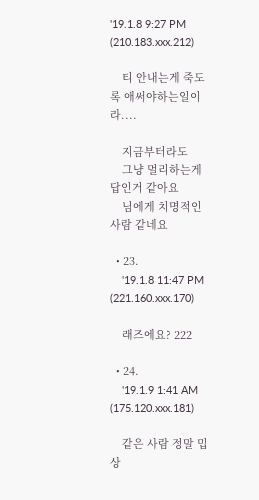'19.1.8 9:27 PM (210.183.xxx.212)

    티 안내는게 죽도록 애써야하는일이라....

    지금부터라도
    그냥 멀리하는게 답인거 같아요
    님에게 치명적인 사람 같네요

  • 23.
    '19.1.8 11:47 PM (221.160.xxx.170)

    래즈에요? 222

  • 24.
    '19.1.9 1:41 AM (175.120.xxx.181)

    같은 사람 정말 밉상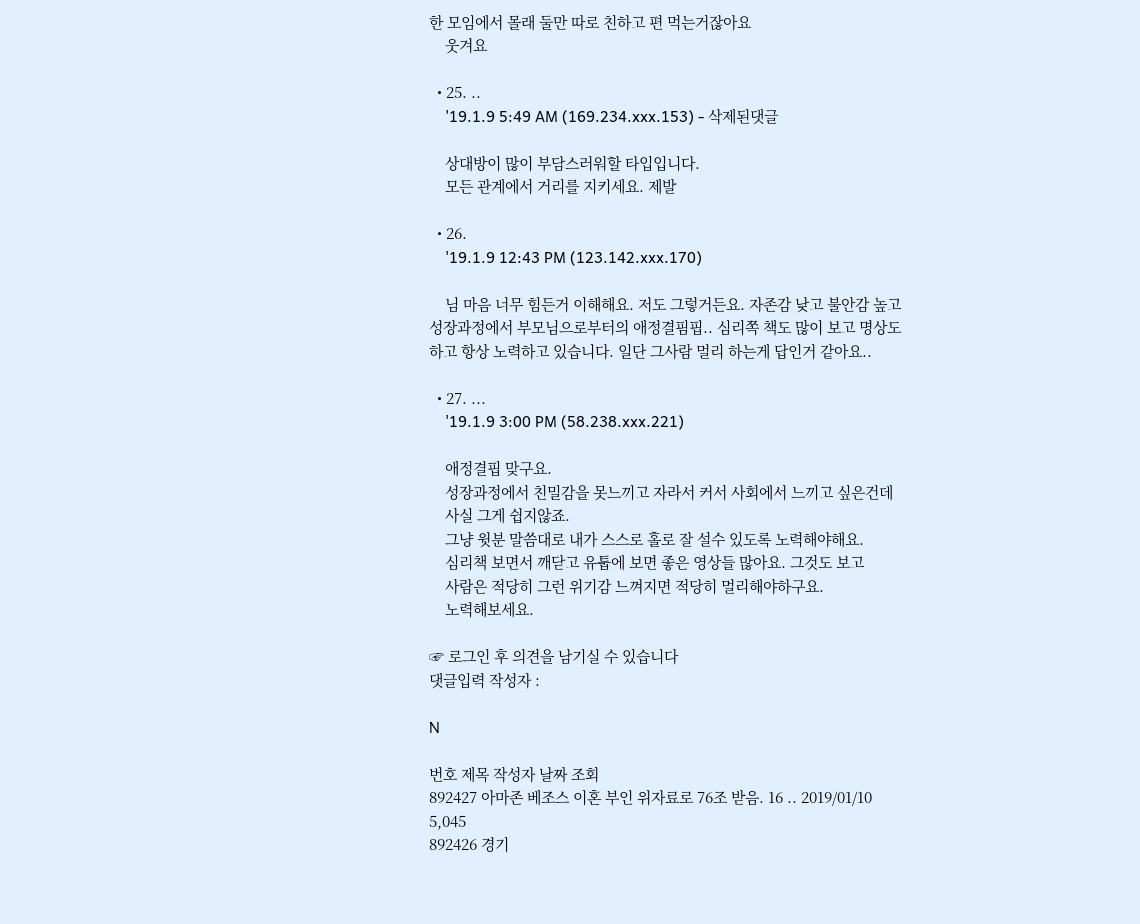한 모임에서 몰래 둘만 따로 친하고 편 먹는거잖아요
    웃겨요

  • 25. ..
    '19.1.9 5:49 AM (169.234.xxx.153) - 삭제된댓글

    상대방이 많이 부담스러워할 타입입니다.
    모든 관계에서 거리를 지키세요. 제발

  • 26.
    '19.1.9 12:43 PM (123.142.xxx.170)

    님 마음 너무 힘든거 이해해요. 저도 그렇거든요. 자존감 낮고 불안감 높고 성장과정에서 부모님으로부터의 애정결핌핍.. 심리쪽 책도 많이 보고 명상도 하고 항상 노력하고 있습니다. 일단 그사람 멀리 하는게 답인거 같아요..

  • 27. ...
    '19.1.9 3:00 PM (58.238.xxx.221)

    애정결핍 맞구요.
    성장과정에서 친밀감을 못느끼고 자라서 커서 사회에서 느끼고 싶은건데
    사실 그게 쉽지않죠.
    그냥 윗분 말씀대로 내가 스스로 홀로 잘 설수 있도록 노력해야해요.
    심리책 보면서 깨닫고 유툽에 보면 좋은 영상들 많아요. 그것도 보고
    사람은 적당히 그런 위기감 느껴지면 적당히 멀리해야하구요.
    노력해보세요.

☞ 로그인 후 의견을 남기실 수 있습니다
댓글입력 작성자 :

N

번호 제목 작성자 날짜 조회
892427 아마존 베조스 이혼 부인 위자료로 76조 받음. 16 .. 2019/01/10 5,045
892426 경기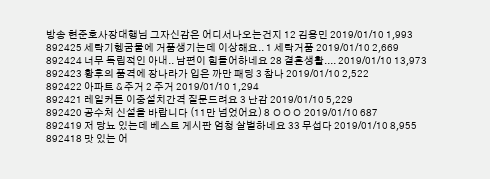방송 현준호사장대행님 그자신감은 어디서나오는건지 12 김용민 2019/01/10 1,993
892425 세탁기헹굼물에 거품생기는데 이상해요.. 1 세탁거품 2019/01/10 2,669
892424 너무 독립적인 아내.. 남편이 힘들어하네요 28 결혼생활.... 2019/01/10 13,973
892423 황후의 품격에 장나라가 입은 까만 패딩 3 참나 2019/01/10 2,522
892422 아파트 & 주거 2 주거 2019/01/10 1,294
892421 레일커튼 이중설치간격 질문드려요 3 난감 2019/01/10 5,229
892420 공수처 신설을 바랍니다 (11만 넘었어요) 8 ㅇㅇㅇ 2019/01/10 687
892419 저 당뇨 있는데 베스트 게시판 엄청 살벌하네요 33 무섭다 2019/01/10 8,955
892418 맛 있는 어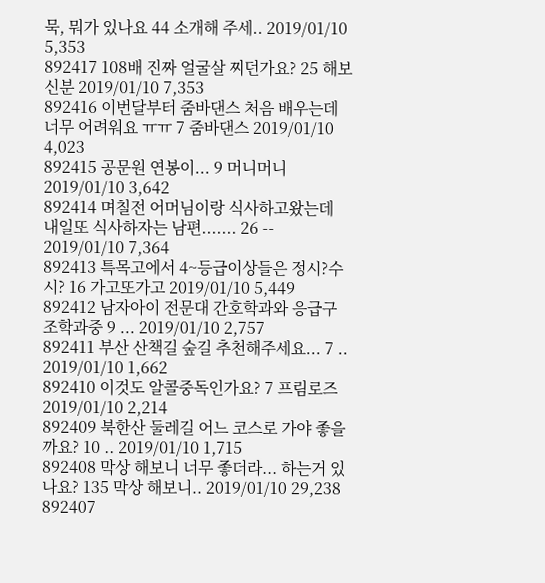묵, 뭐가 있나요 44 소개해 주세.. 2019/01/10 5,353
892417 108배 진짜 얼굴살 찌던가요? 25 해보신분 2019/01/10 7,353
892416 이번달부터 줌바댄스 처음 배우는데 너무 어려워요 ㅠㅠ 7 줌바댄스 2019/01/10 4,023
892415 공문원 연봉이... 9 머니머니 2019/01/10 3,642
892414 며칠전 어머님이랑 식사하고왔는데 내일또 식사하자는 남편....... 26 -- 2019/01/10 7,364
892413 특목고에서 4~등급이상들은 정시?수시? 16 가고또가고 2019/01/10 5,449
892412 남자아이 전문대 간호학과와 응급구조학과중 9 ... 2019/01/10 2,757
892411 부산 산책길 숲길 추천해주세요... 7 .. 2019/01/10 1,662
892410 이것도 알콜중독인가요? 7 프림로즈 2019/01/10 2,214
892409 북한산 둘레길 어느 코스로 가야 좋을까요? 10 .. 2019/01/10 1,715
892408 막상 해보니 너무 좋더라... 하는거 있나요? 135 막상 해보니.. 2019/01/10 29,238
892407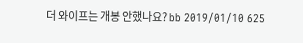더 와이프는 개봉 안했나요? bb 2019/01/10 625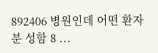892406 병원인데 어떤 환자분 성함 8 ...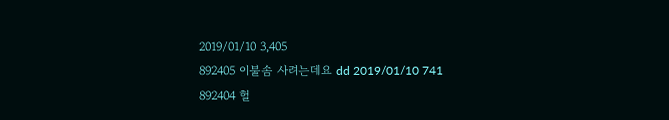2019/01/10 3,405
892405 이불솜 사려는데요 dd 2019/01/10 741
892404 헐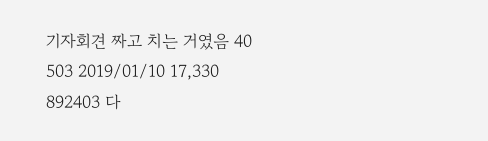기자회견 짜고 치는 거였음 40 503 2019/01/10 17,330
892403 다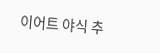이어트 야식 추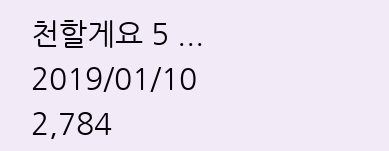천할게요 5 ... 2019/01/10 2,784